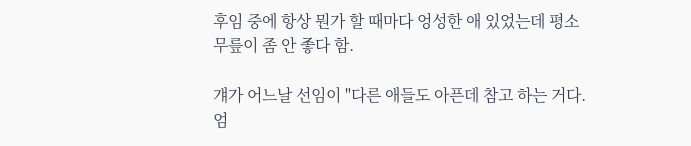후임 중에 항상 뭔가 할 때마다 엉성한 애 있었는데 평소 무릎이 좀 안 좋다 함.

걔가 어느날 선임이 "다른 애들도 아픈데 참고 하는 거다. 엄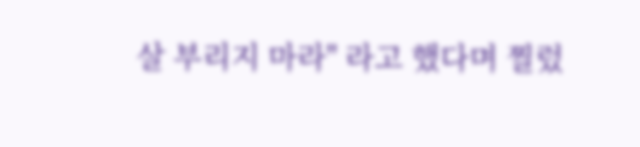살 부리지 마라" 라고 했다며 찔렀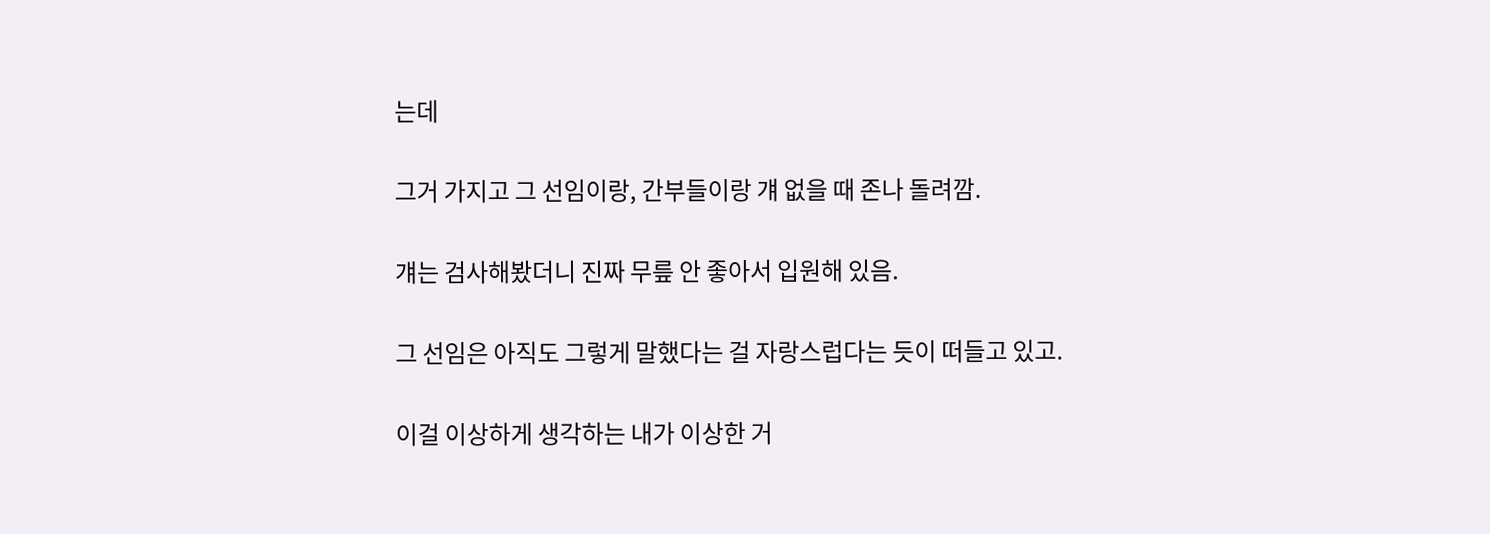는데

그거 가지고 그 선임이랑, 간부들이랑 걔 없을 때 존나 돌려깜.

걔는 검사해봤더니 진짜 무릎 안 좋아서 입원해 있음.

그 선임은 아직도 그렇게 말했다는 걸 자랑스럽다는 듯이 떠들고 있고.

이걸 이상하게 생각하는 내가 이상한 거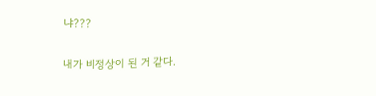냐???

내가 비정상이 된 거 같다.